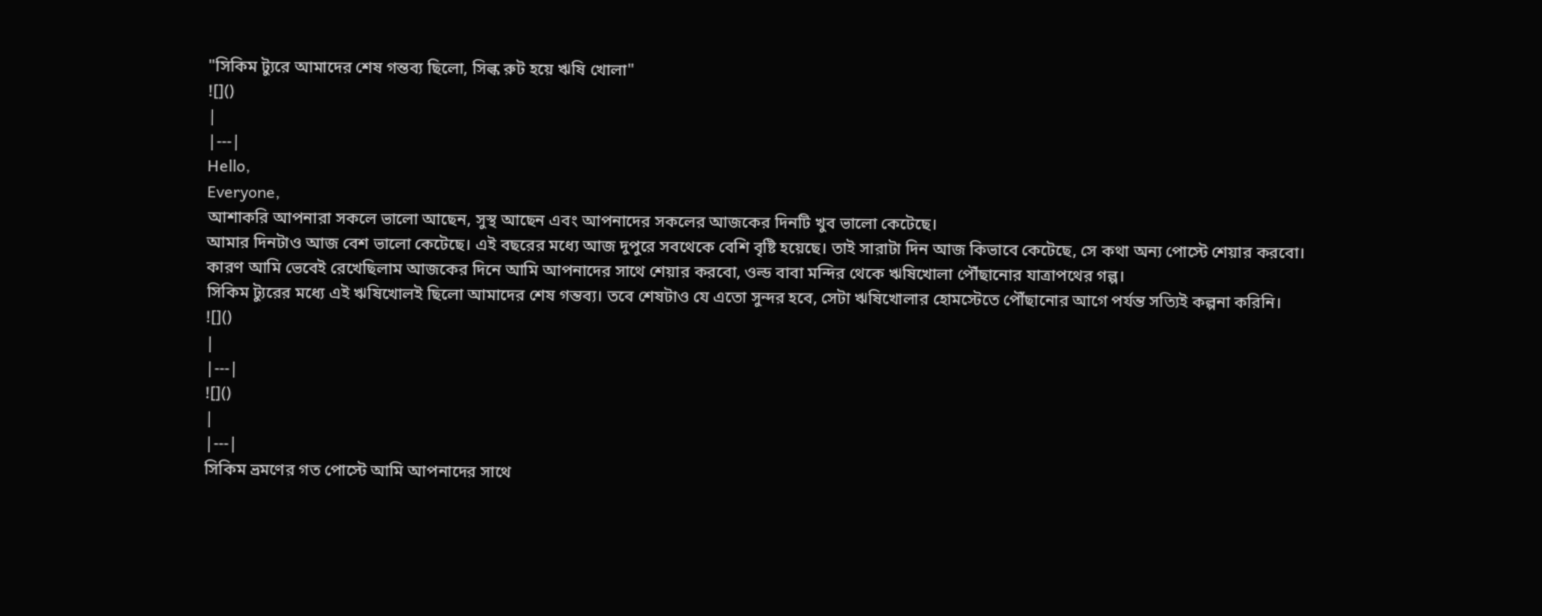"সিকিম ট্যুরে আমাদের শেষ গন্তব্য ছিলো, সিল্ক রুট হয়ে ঋষি খোলা"
![]()
|
|---|
Hello,
Everyone,
আশাকরি আপনারা সকলে ভালো আছেন, সুস্থ আছেন এবং আপনাদের সকলের আজকের দিনটি খুব ভালো কেটেছে।
আমার দিনটাও আজ বেশ ভালো কেটেছে। এই বছরের মধ্যে আজ দুপুরে সবথেকে বেশি বৃষ্টি হয়েছে। তাই সারাটা দিন আজ কিভাবে কেটেছে, সে কথা অন্য পোস্টে শেয়ার করবো।
কারণ আমি ভেবেই রেখেছিলাম আজকের দিনে আমি আপনাদের সাথে শেয়ার করবো, ওল্ড বাবা মন্দির থেকে ঋষিখোলা পৌঁছানোর যাত্রাপথের গল্প।
সিকিম ট্যুরের মধ্যে এই ঋষিখোলই ছিলো আমাদের শেষ গন্তব্য। তবে শেষটাও যে এতো সুন্দর হবে, সেটা ঋষিখোলার হোমস্টেতে পৌঁছানোর আগে পর্যন্ত সত্যিই কল্পনা করিনি।
![]()
|
|---|
![]()
|
|---|
সিকিম ভ্রমণের গত পোস্টে আমি আপনাদের সাথে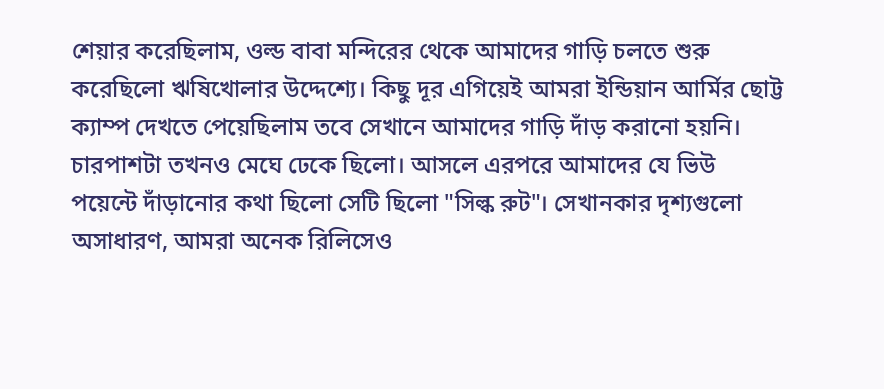শেয়ার করেছিলাম, ওল্ড বাবা মন্দিরের থেকে আমাদের গাড়ি চলতে শুরু করেছিলো ঋষিখোলার উদ্দেশ্যে। কিছু দূর এগিয়েই আমরা ইন্ডিয়ান আর্মির ছোট্ট ক্যাম্প দেখতে পেয়েছিলাম তবে সেখানে আমাদের গাড়ি দাঁড় করানো হয়নি।
চারপাশটা তখনও মেঘে ঢেকে ছিলো। আসলে এরপরে আমাদের যে ভিউ পয়েন্টে দাঁড়ানোর কথা ছিলো সেটি ছিলো "সিল্ক রুট"। সেখানকার দৃশ্যগুলো অসাধারণ, আমরা অনেক রিলিসেও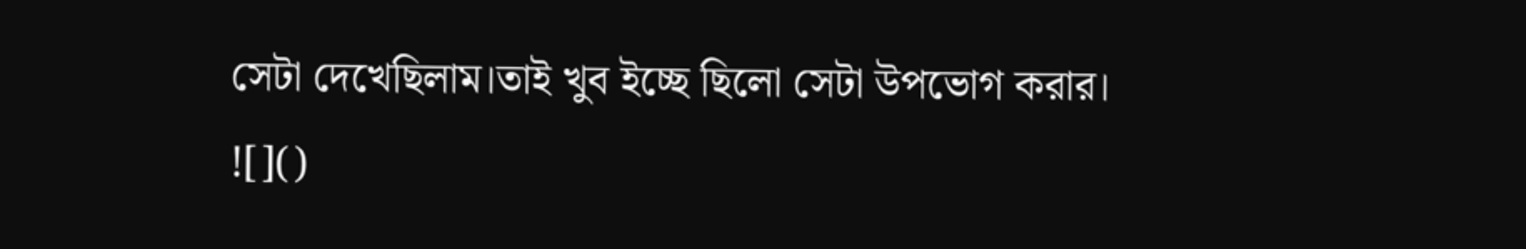সেটা দেখেছিলাম।তাই খুব ইচ্ছে ছিলো সেটা উপভোগ করার।
![]()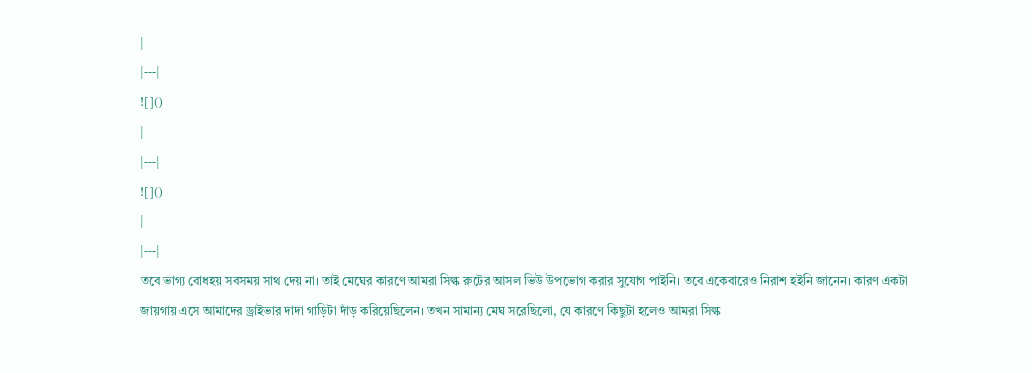|
|---|
![]()
|
|---|
![]()
|
|---|
তবে ভাগ্য বোধহয় সবসময় সাথ দেয় না। তাই মেঘের কারণে আমরা সিল্ক রুটের আসল ভিউ উপভোগ করার সুযোগ পাইনি। তবে একেবারেও নিরাশ হইনি জানেন। কারণ একটা জায়গায় এসে আমাদের ড্রাইভার দাদা গাড়িটা দাঁড় করিয়েছিলেন। তখন সামান্য মেঘ সরেছিলো, যে কারণে কিছুটা হলেও আমরা সিল্ক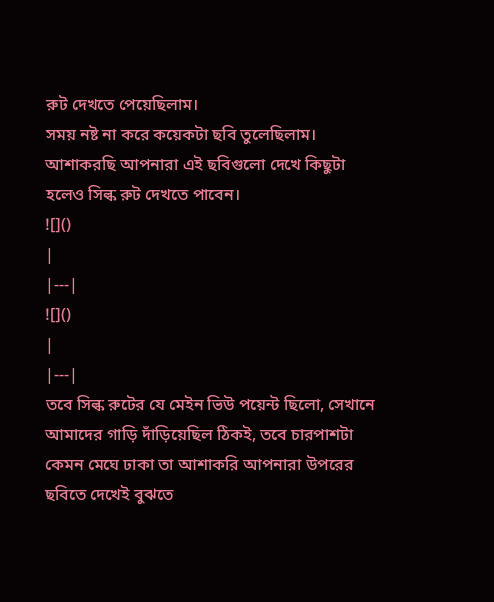রুট দেখতে পেয়েছিলাম।
সময় নষ্ট না করে কয়েকটা ছবি তুলেছিলাম। আশাকরছি আপনারা এই ছবিগুলো দেখে কিছুটা হলেও সিল্ক রুট দেখতে পাবেন।
![]()
|
|---|
![]()
|
|---|
তবে সিল্ক রুটের যে মেইন ভিউ পয়েন্ট ছিলো, সেখানে আমাদের গাড়ি দাঁড়িয়েছিল ঠিকই, তবে চারপাশটা কেমন মেঘে ঢাকা তা আশাকরি আপনারা উপরের ছবিতে দেখেই বুঝতে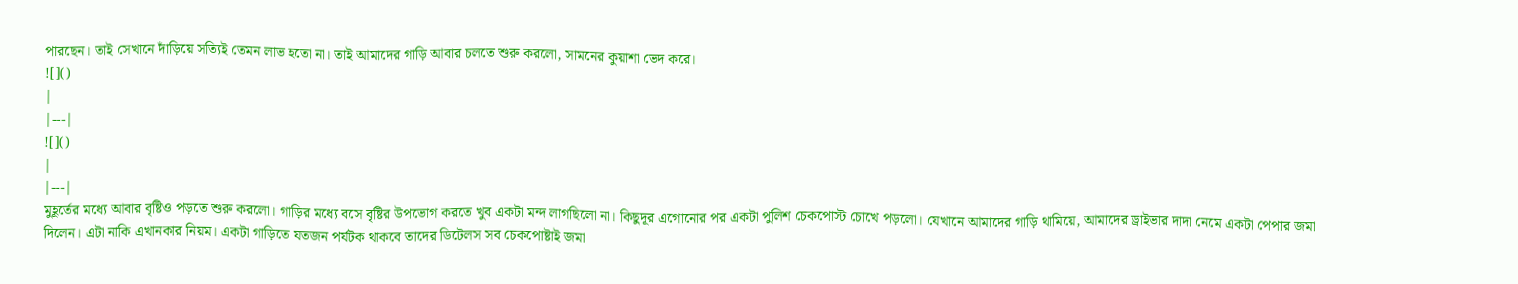পারছেন। তাই সেখানে দাঁড়িয়ে সত্যিই তেমন লাভ হতো না। তাই আমাদের গাড়ি আবার চলতে শুরু করলো, সামনের কুয়াশা ভেদ করে।
![]()
|
|---|
![]()
|
|---|
মুহূর্তের মধ্যে আবার বৃষ্টিও পড়তে শুরু করলো। গাড়ির মধ্যে বসে বৃষ্টির উপভোগ করতে খুব একটা মন্দ লাগছিলো না। কিছুদূর এগোনোর পর একটা পুলিশ চেকপোস্ট চোখে পড়লো। যেখানে আমাদের গাড়ি থামিয়ে, আমাদের ড্রাইভার দাদা নেমে একটা পেপার জমা দিলেন। এটা নাকি এখানকার নিয়ম। একটা গাড়িতে যতজন পর্যটক থাকবে তাদের ডিটেলস সব চেকপোষ্টাই জমা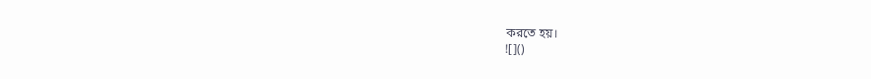করতে হয়।
![]()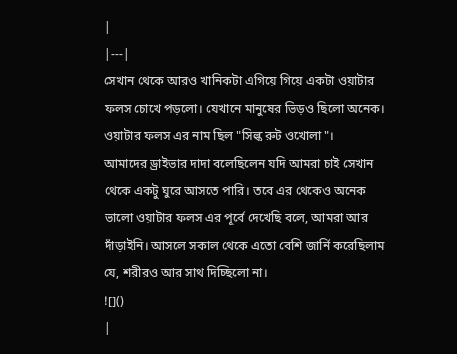|
|---|
সেখান থেকে আরও খানিকটা এগিয়ে গিয়ে একটা ওয়াটার ফলস চোখে পড়লো। যেখানে মানুষের ভিড়ও ছিলো অনেক। ওয়াটার ফলস এর নাম ছিল "সিল্ক রুট ওখোলা"।
আমাদের ড্রাইভার দাদা বলেছিলেন যদি আমরা চাই সেখান থেকে একটু ঘুরে আসতে পারি। তবে এর থেকেও অনেক ভালো ওয়াটার ফলস এর পূর্বে দেখেছি বলে, আমরা আর দাঁড়াইনি। আসলে সকাল থেকে এতো বেশি জার্নি করেছিলাম যে, শরীরও আর সাথ দিচ্ছিলো না।
![]()
|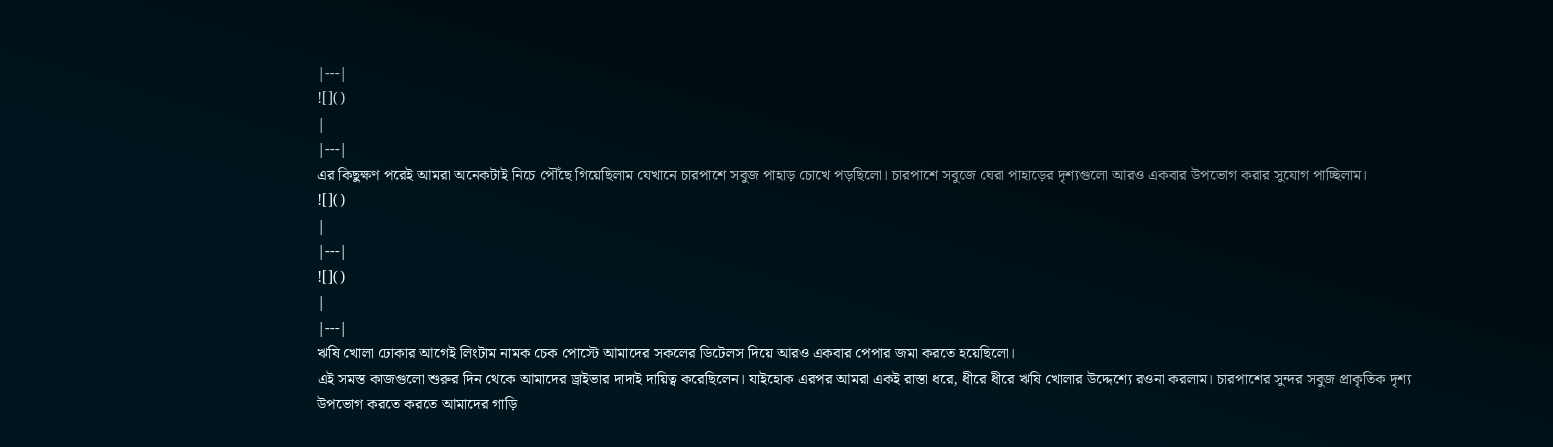|---|
![]()
|
|---|
এর কিছুক্ষণ পরেই আমরা অনেকটাই নিচে পৌঁছে গিয়েছিলাম যেখানে চারপাশে সবুজ পাহাড় চোখে পড়ছিলো। চারপাশে সবুজে ঘেরা পাহাড়ের দৃশ্যগুলো আরও একবার উপভোগ করার সুযোগ পাচ্ছিলাম।
![]()
|
|---|
![]()
|
|---|
ঋষি খোলা ঢোকার আগেই লিংটাম নামক চেক পোস্টে আমাদের সকলের ডিটেলস দিয়ে আরও একবার পেপার জমা করতে হয়েছিলো।
এই সমস্ত কাজগুলো শুরুর দিন থেকে আমাদের ড্রাইভার দাদাই দায়িত্ব করেছিলেন। যাইহোক এরপর আমরা একই রাস্তা ধরে, ধীরে ধীরে ঋষি খোলার উদ্দেশ্যে রওনা করলাম। চারপাশের সুন্দর সবুজ প্রাকৃতিক দৃশ্য উপভোগ করতে করতে আমাদের গাড়ি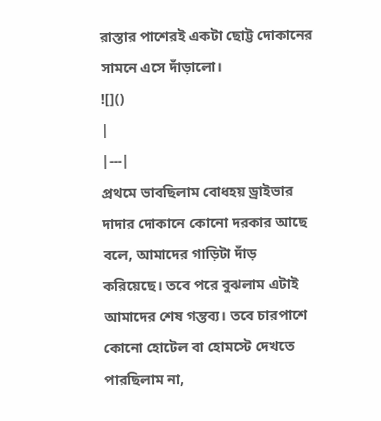রাস্তার পাশেরই একটা ছোট্ট দোকানের সামনে এসে দাঁড়ালো।
![]()
|
|---|
প্রথমে ভাবছিলাম বোধহয় ড্রাইভার দাদার দোকানে কোনো দরকার আছে বলে, আমাদের গাড়িটা দাঁড় করিয়েছে। তবে পরে বুঝলাম এটাই আমাদের শেষ গন্তব্য। তবে চারপাশে কোনো হোটেল বা হোমস্টে দেখতে পারছিলাম না,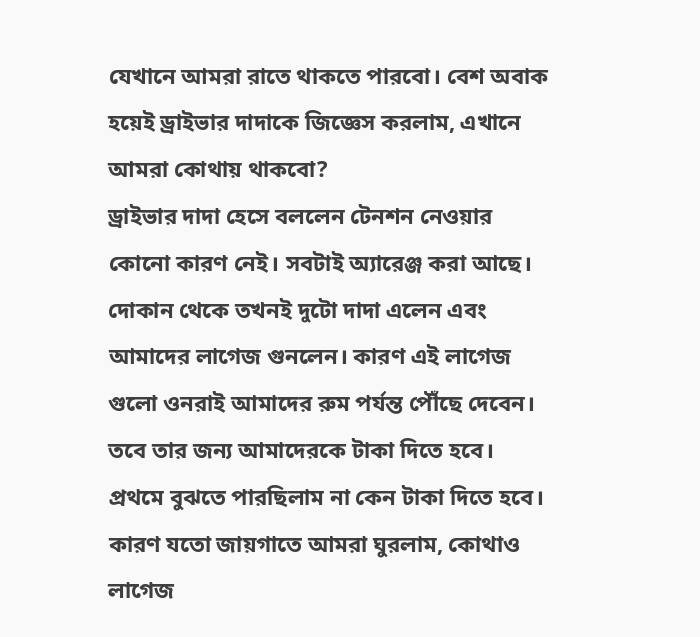যেখানে আমরা রাতে থাকতে পারবো। বেশ অবাক হয়েই ড্রাইভার দাদাকে জিজ্ঞেস করলাম, এখানে আমরা কোথায় থাকবো?
ড্রাইভার দাদা হেসে বললেন টেনশন নেওয়ার কোনো কারণ নেই। সবটাই অ্যারেঞ্জ করা আছে। দোকান থেকে তখনই দুটো দাদা এলেন এবং আমাদের লাগেজ গুনলেন। কারণ এই লাগেজ গুলো ওনরাই আমাদের রুম পর্যন্ত পৌঁছে দেবেন। তবে তার জন্য আমাদেরকে টাকা দিতে হবে।
প্রথমে বুঝতে পারছিলাম না কেন টাকা দিতে হবে। কারণ যতো জায়গাতে আমরা ঘুরলাম, কোথাও লাগেজ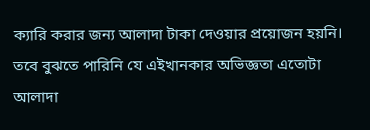ক্যারি করার জন্য আলাদা টাকা দেওয়ার প্রয়োজন হয়নি। তবে বুঝতে পারিনি যে এইখানকার অভিজ্ঞতা এতোটা আলাদা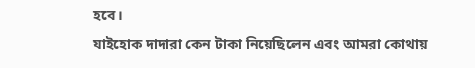হবে।
যাইহোক দাদারা কেন টাকা নিয়েছিলেন এবং আমরা কোথায়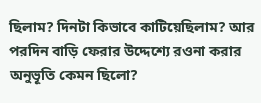ছিলাম? দিনটা কিভাবে কাটিয়েছিলাম? আর পরদিন বাড়ি ফেরার উদ্দেশ্যে রওনা করার অনুভূতি কেমন ছিলো?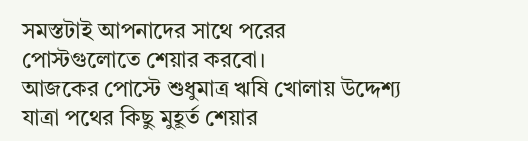সমস্তটাই আপনাদের সাথে পরের পোস্টগুলোতে শেয়ার করবো।
আজকের পোস্টে শুধুমাত্র ঋষি খোলায় উদ্দেশ্য যাত্রা পথের কিছু মুহূর্ত শেয়ার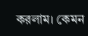করলাম। কেমন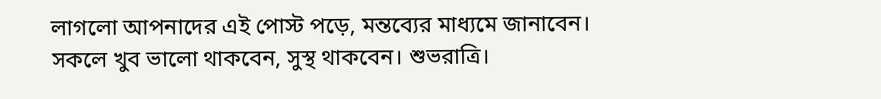লাগলো আপনাদের এই পোস্ট পড়ে, মন্তব্যের মাধ্যমে জানাবেন।
সকলে খুব ভালো থাকবেন, সুস্থ থাকবেন। শুভরাত্রি।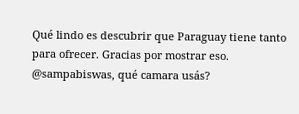Qué lindo es descubrir que Paraguay tiene tanto para ofrecer. Gracias por mostrar eso.
@sampabiswas, qué camara usás?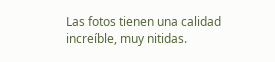Las fotos tienen una calidad increíble, muy nitidas.